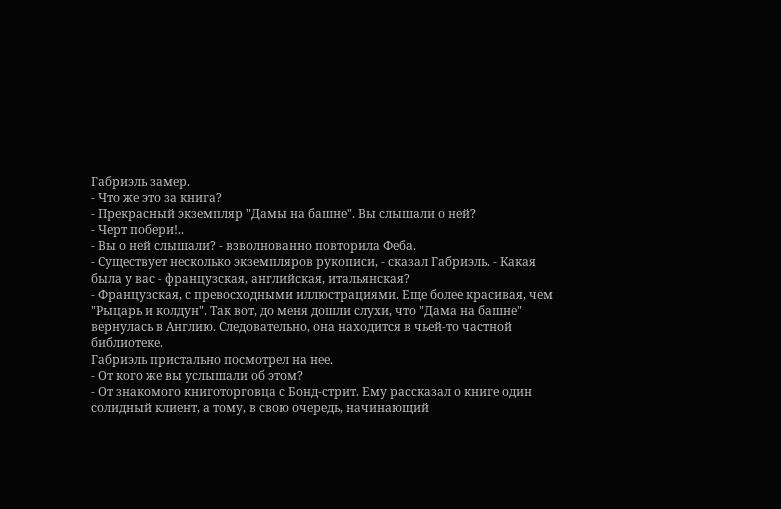Габриэль замер.
- Что же это за книга?
- Прекрасный экземпляр "Дамы на башне". Вы слышали о ней?
- Черт побери!..
- Вы о ней слышали? - взволнованно повторила Феба.
- Существует несколько экземпляров рукописи, - сказал Габриэль. - Какая была у вас - французская, английская, итальянская?
- Французская, с превосходными иллюстрациями. Еще более красивая, чем "Рыцарь и колдун". Так вот, до меня дошли слухи, что "Дама на башне" вернулась в Англию. Следовательно, она находится в чьей-то частной библиотеке.
Габриэль пристально посмотрел на нее.
- От кого же вы услышали об этом?
- От знакомого книготорговца с Бонд-стрит. Ему рассказал о книге один солидный клиент, а тому, в свою очередь, начинающий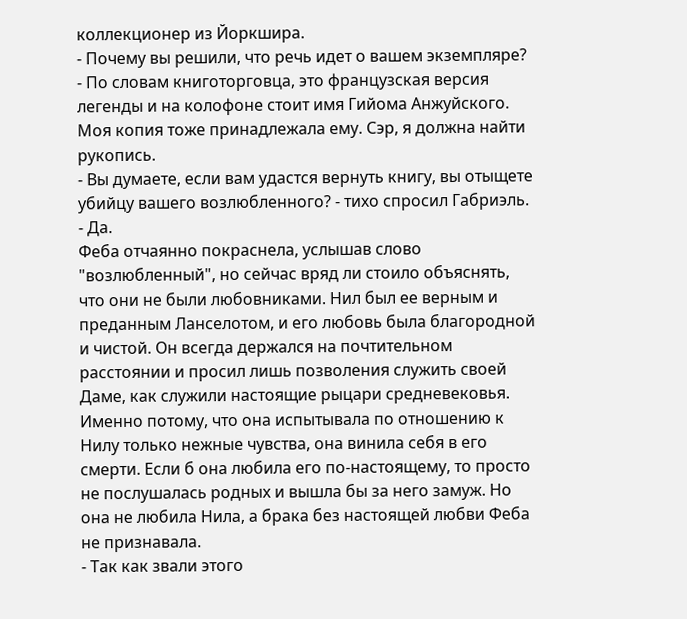коллекционер из Йоркшира.
- Почему вы решили, что речь идет о вашем экземпляре?
- По словам книготорговца, это французская версия легенды и на колофоне стоит имя Гийома Анжуйского. Моя копия тоже принадлежала ему. Сэр, я должна найти рукопись.
- Вы думаете, если вам удастся вернуть книгу, вы отыщете убийцу вашего возлюбленного? - тихо спросил Габриэль.
- Да.
Феба отчаянно покраснела, услышав слово "возлюбленный", но сейчас вряд ли стоило объяснять, что они не были любовниками. Нил был ее верным и преданным Ланселотом, и его любовь была благородной и чистой. Он всегда держался на почтительном расстоянии и просил лишь позволения служить своей Даме, как служили настоящие рыцари средневековья.
Именно потому, что она испытывала по отношению к Нилу только нежные чувства, она винила себя в его смерти. Если б она любила его по-настоящему, то просто не послушалась родных и вышла бы за него замуж. Но она не любила Нила, а брака без настоящей любви Феба не признавала.
- Так как звали этого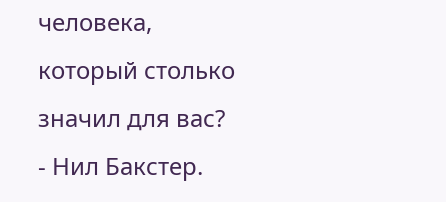человека, который столько значил для вас?
- Нил Бакстер.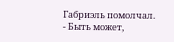Габриэль помолчал.
- Быть может,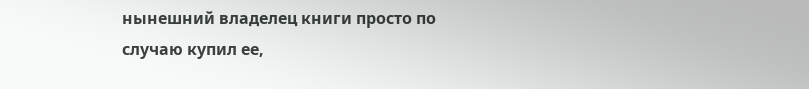нынешний владелец книги просто по случаю купил ее,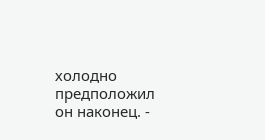холодно предположил он наконец. -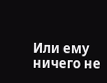Или ему ничего не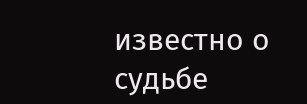известно о судьбе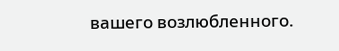вашего возлюбленного.